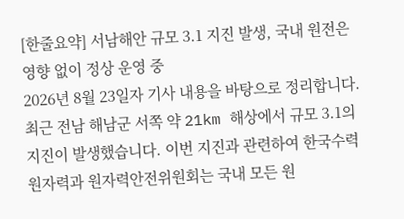[한줄요약] 서남해안 규모 3.1 지진 발생, 국내 원전은 영향 없이 정상 운영 중
2026년 8월 23일자 기사 내용을 바탕으로 정리합니다.
최근 전남 해남군 서쪽 약 21km 해상에서 규모 3.1의 지진이 발생했습니다. 이번 지진과 관련하여 한국수력원자력과 원자력안전위원회는 국내 모든 원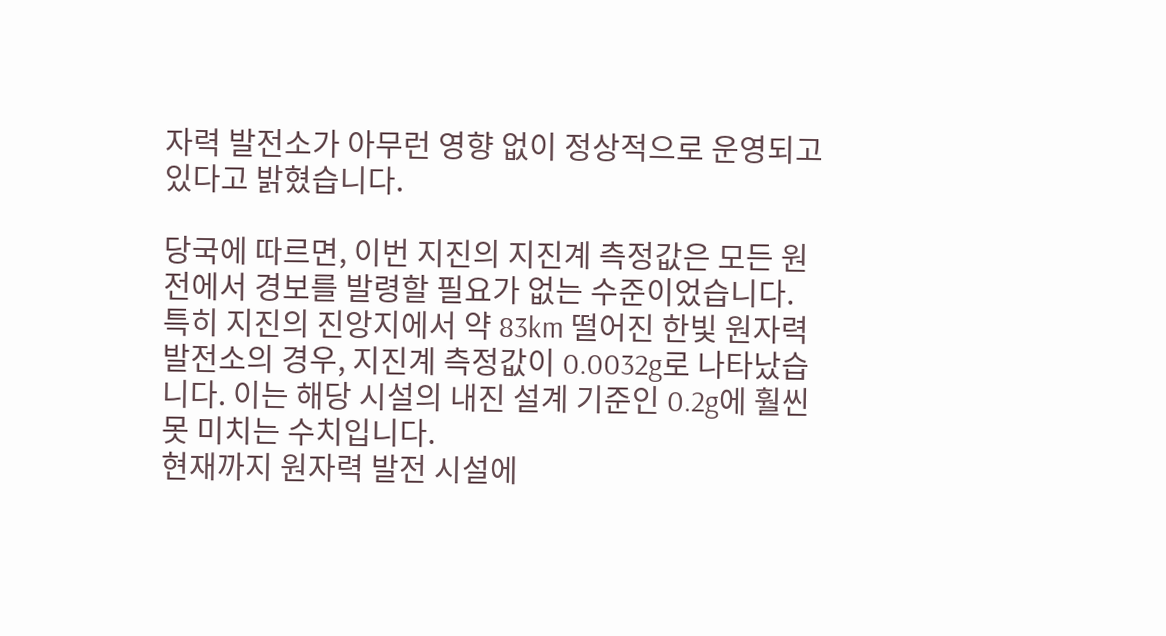자력 발전소가 아무런 영향 없이 정상적으로 운영되고 있다고 밝혔습니다.

당국에 따르면, 이번 지진의 지진계 측정값은 모든 원전에서 경보를 발령할 필요가 없는 수준이었습니다. 특히 지진의 진앙지에서 약 83km 떨어진 한빛 원자력 발전소의 경우, 지진계 측정값이 0.0032g로 나타났습니다. 이는 해당 시설의 내진 설계 기준인 0.2g에 훨씬 못 미치는 수치입니다.
현재까지 원자력 발전 시설에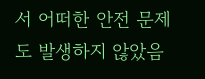서 어떠한 안전 문제도 발생하지 않았음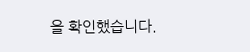을 확인했습니다.